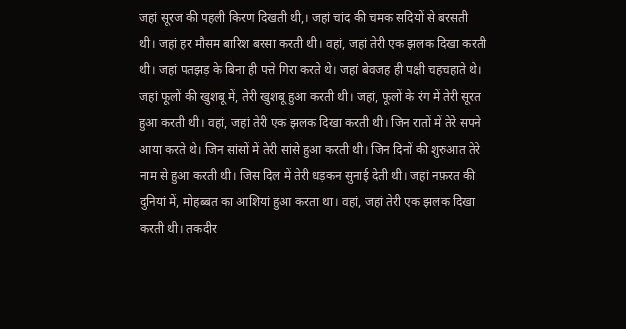जहां सूरज की पहली किरण दिखती थी,। जहां चांद की चमक सदियों से बरसती थी। जहां हर मौसम बारिश बरसा करती थी। वहां, जहां तेरी एक झलक दिखा करती थी। जहां पतझड़ के बिना ही पत्ते गिरा करते थे। जहां बेवजह ही पक्षी चहचहाते थे। जहां फूलों की खुशबू में, तेरी खुशबू हुआ करती थी। जहां, फूलों के रंग में तेरी सूरत हुआ करती थी। वहां, जहां तेरी एक झलक दिखा करती थी। जिन रातों में तेरे सपने आया करते थे। जिन सांसों में तेरी सांसे हुआ करती थी। जिन दिनों की शुरुआत तेरे नाम से हुआ करती थी। जिस दिल में तेरी धड़कन सुनाई देती थी। जहां नफ़रत की दुनियां में, मोहब्बत का आशियां हुआ करता था। वहां, जहां तेरी एक झलक दिखा करती थी। तकदीर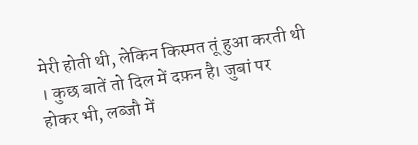मेरी होती थी, लेकिन किस्मत तूं हुआ करती थी । कुछ बातें तो दिल में दफ़न है। जुबां पर होकर भी, लब्जौ में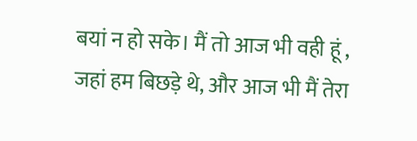बयां न हो सके। मैं तो आज भी वही हूं , जहां हम बिछड़े थे, और आज भी मैं तेरा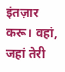इंतज़ार करू। वहां, जहां तेरी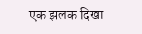एक झलक दिखा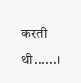करती थी......।